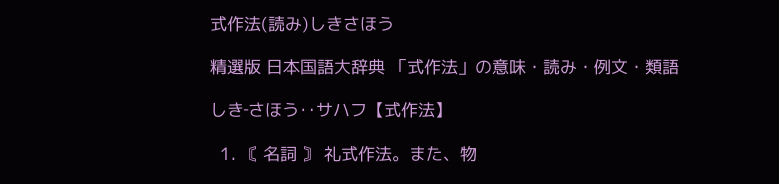式作法(読み)しきさほう

精選版 日本国語大辞典 「式作法」の意味・読み・例文・類語

しき‐さほう‥サハフ【式作法】

  1. 〘 名詞 〙 礼式作法。また、物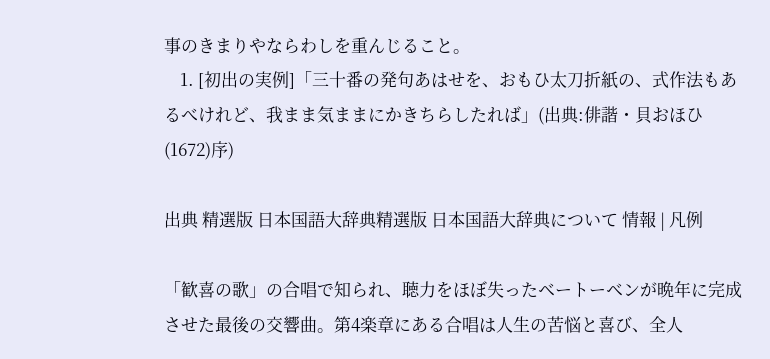事のきまりやならわしを重んじること。
    1. [初出の実例]「三十番の発句あはせを、おもひ太刀折紙の、式作法もあるべけれど、我まま気ままにかきちらしたれば」(出典:俳諧・貝おほひ(1672)序)

出典 精選版 日本国語大辞典精選版 日本国語大辞典について 情報 | 凡例

「歓喜の歌」の合唱で知られ、聴力をほぼ失ったベートーベンが晩年に完成させた最後の交響曲。第4楽章にある合唱は人生の苦悩と喜び、全人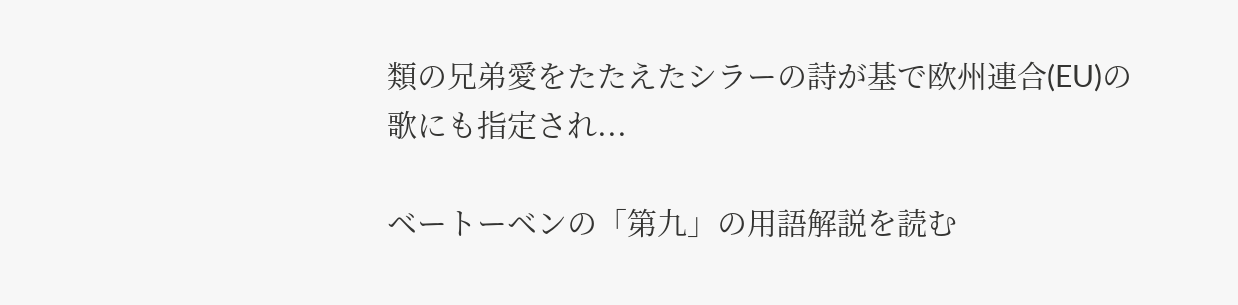類の兄弟愛をたたえたシラーの詩が基で欧州連合(EU)の歌にも指定され...

ベートーベンの「第九」の用語解説を読む